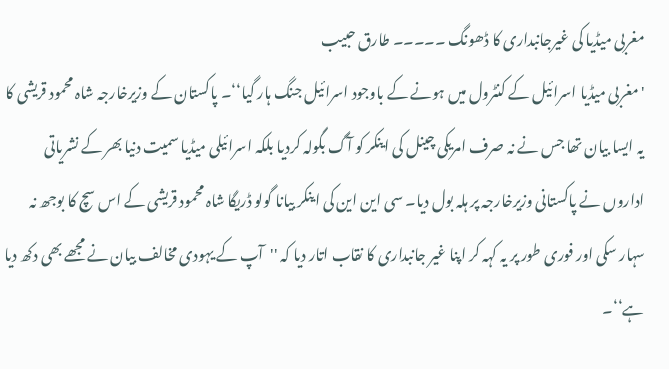مغربی میڈیا کی غیرجانبداری کا ڈھونگ ۔۔۔۔۔ طارق حبیب
'مغربی میڈیا اسرائیل کے کنٹرول میں ہونے کے باوجود اسرائیل جنگ ہار گیا‘‘۔ پاکستان کے وزیرخارجہ شاہ محمود قریشی کا یہ ایسا بیان تھا جس نے نہ صرف امریکی چینل کی اینکر کو آگ بگولہ کردیا بلکہ اسرائیلی میڈیا سمیت دنیا بھر کے نشریاتی اداروں نے پاکستانی وزیرخارجہ پر ہلہ بول دیا۔ سی این این کی اینکر بیانا گولو ڈریگا شاہ محمود قریشی کے اس سچ کا بوجھ نہ سہار سکی اور فوری طور پر یہ کہہ کر اپنا غیر جانبداری کا نقاب اتار دیا کہ ''آپ کے یہودی مخالف بیان نے مجھے بھی دکھ دیا ہے‘‘۔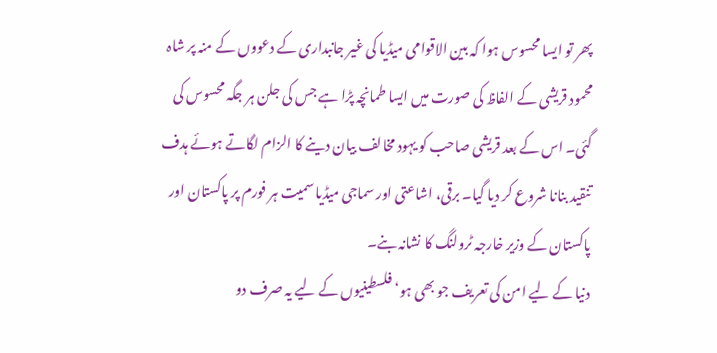پھر تو ایسا محسوس ہوا کہ بین الاقوامی میڈیا کی غیر جانبداری کے دعووں کے منہ پر شاہ محمود قریشی کے الفاظ کی صورت میں ایسا طمانچہ پڑا ہے جس کی جلن ہر جگہ محسوس کی گئی۔ اس کے بعد قریشی صاحب کو یہود مخالف بیان دینے کا الزام لگاتے ہوئے ہدف تنقید بنانا شروع کر دیا گیا۔ برقی، اشاعتی اور سماجی میڈیا سمیت ہر فورم پر پاکستان اور پاکستان کے وزیر خارجہ ٹرولنگ کا نشانہ بنے۔
دنیا کے لیے امن کی تعریف جو بھی ہو‘ فلسطینیوں کے لیے یہ صرف دو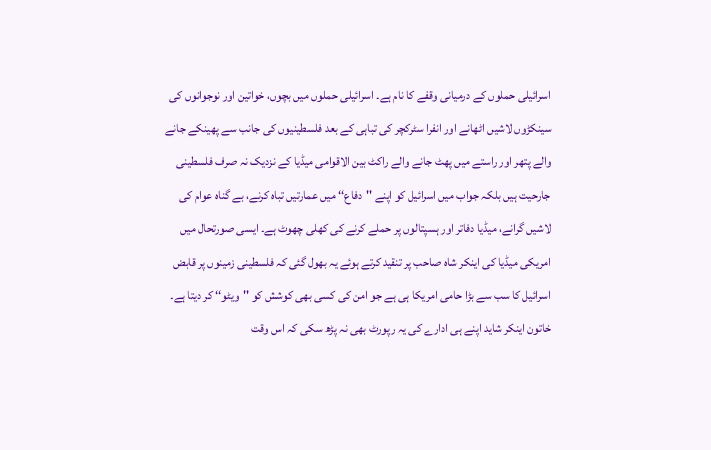اسرائیلی حملوں کے درمیانی وقفے کا نام ہے۔ اسرائیلی حملوں میں بچوں، خواتین اور نوجوانوں کی سینکڑوں لاشیں اٹھانے اور انفرا سٹرکچر کی تباہی کے بعد فلسطینیوں کی جانب سے پھینکے جانے والے پتھر اور راستے میں پھٹ جانے والے راکٹ بین الاقوامی میڈیا کے نزدیک نہ صرف فلسطینی جارحیت ہیں بلکہ جواب میں اسرائیل کو اپنے ''دفاع‘‘ میں عمارتیں تباہ کرنے، بے گناہ عوام کی لاشیں گرانے، میڈیا دفاتر اور ہسپتالوں پر حملے کرنے کی کھلی چھوٹ ہے۔ ایسی صورتحال میں امریکی میڈیا کی اینکر شاہ صاحب پر تنقید کرتے ہوئے یہ بھول گئی کہ فلسطینی زمینوں پر قابض اسرائیل کا سب سے بڑا حامی امریکا ہی ہے جو امن کی کسی بھی کوشش کو ''ویٹو‘‘ کر دیتا ہے۔ خاتون اینکر شاید اپنے ہی ادارے کی یہ رپورٹ بھی نہ پڑھ سکی کہ اس وقت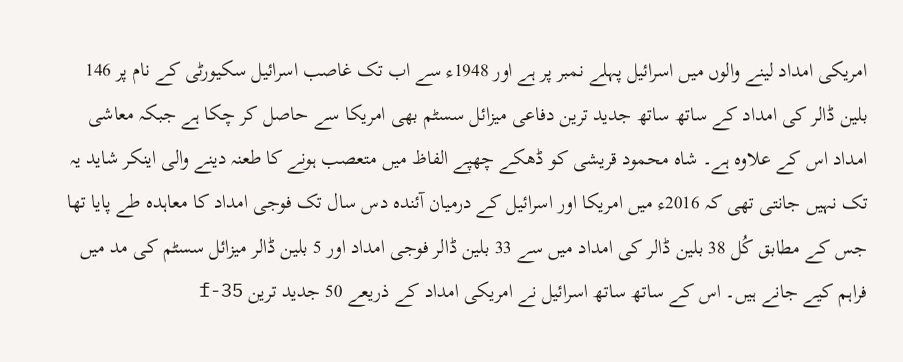امریکی امداد لینے والوں میں اسرائیل پہلے نمبر پر ہے اور 1948ء سے اب تک غاصب اسرائیل سکیورٹی کے نام پر 146 بلین ڈالر کی امداد کے ساتھ ساتھ جدید ترین دفاعی میزائل سسٹم بھی امریکا سے حاصل کر چکا ہے جبکہ معاشی امداد اس کے علاوہ ہے۔ شاہ محمود قریشی کو ڈھکے چھپے الفاظ میں متعصب ہونے کا طعنہ دینے والی اینکر شاید یہ تک نہیں جانتی تھی کہ 2016ء میں امریکا اور اسرائیل کے درمیان آئندہ دس سال تک فوجی امداد کا معاہدہ طے پایا تھا جس کے مطابق کُل 38 بلین ڈالر کی امداد میں سے 33 بلین ڈالر فوجی امداد اور 5 بلین ڈالر میزائل سسٹم کی مد میں فراہم کیے جانے ہیں۔ اس کے ساتھ ساتھ اسرائیل نے امریکی امداد کے ذریعے 50 جدید ترین f-35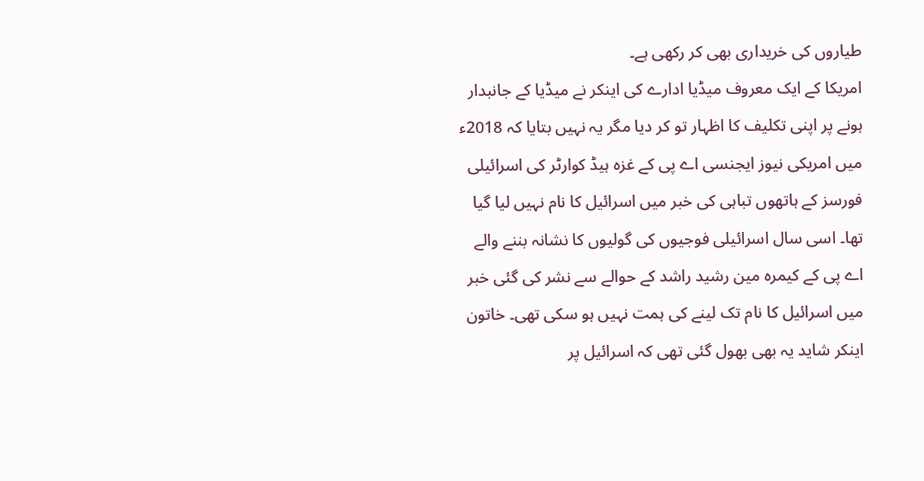طیاروں کی خریداری بھی کر رکھی ہے۔
امریکا کے ایک معروف میڈیا ادارے کی اینکر نے میڈیا کے جانبدار ہونے پر اپنی تکلیف کا اظہار تو کر دیا مگر یہ نہیں بتایا کہ 2018ء میں امریکی نیوز ایجنسی اے پی کے غزہ ہیڈ کوارٹر کی اسرائیلی فورسز کے ہاتھوں تباہی کی خبر میں اسرائیل کا نام نہیں لیا گیا تھا۔ اسی سال اسرائیلی فوجیوں کی گولیوں کا نشانہ بننے والے اے پی کے کیمرہ مین رشید راشد کے حوالے سے نشر کی گئی خبر میں اسرائیل کا نام تک لینے کی ہمت نہیں ہو سکی تھی۔ خاتون اینکر شاید یہ بھی بھول گئی تھی کہ اسرائیل پر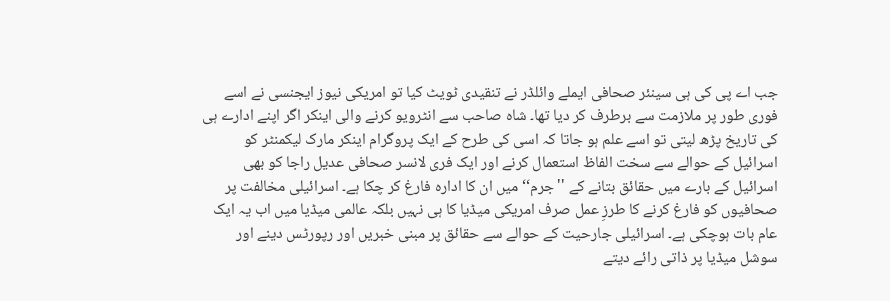جب اے پی کی ہی سینئر صحافی ایملے وائلڈر نے تنقیدی ٹویٹ کیا تو امریکی نیوز ایجنسی نے اسے فوری طور پر ملازمت سے برطرف کر دیا تھا۔ شاہ صاحب سے انٹرویو کرنے والی اینکر اگر اپنے ادارے ہی کی تاریخ پڑھ لیتی تو اسے علم ہو جاتا کہ اسی کی طرح کے ایک پروگرام اینکر مارک لیکمنٹر کو اسرائیل کے حوالے سے سخت الفاظ استعمال کرنے اور ایک فری لانسر صحافی عدیل راجا کو بھی اسرائیل کے بارے میں حقائق بتانے کے ''جرم‘‘ میں ان کا ادارہ فارغ کر چکا ہے۔ اسرائیلی مخالفت پر صحافیوں کو فارغ کرنے کا طرزِ عمل صرف امریکی میڈیا کا ہی نہیں بلکہ عالمی میڈیا میں اب یہ ایک عام بات ہوچکی ہے۔ اسرائیلی جارحیت کے حوالے سے حقائق پر مبنی خبریں اور رپورٹس دینے اور سوشل میڈیا پر ذاتی رائے دیتے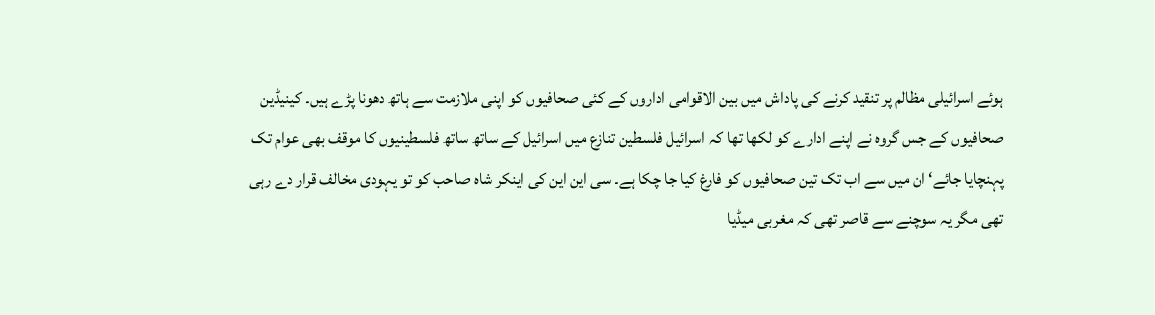ہوئے اسرائیلی مظالم پر تنقید کرنے کی پاداش میں بین الاقوامی اداروں کے کئی صحافیوں کو اپنی ملازمت سے ہاتھ دھونا پڑے ہیں۔ کینیڈین صحافیوں کے جس گروہ نے اپنے ادارے کو لکھا تھا کہ اسرائیل فلسطین تنازع میں اسرائیل کے ساتھ ساتھ فلسطینیوں کا موقف بھی عوام تک پہنچایا جائے‘ ان میں سے اب تک تین صحافیوں کو فارغ کیا جا چکا ہے۔ سی این این کی اینکر شاہ صاحب کو تو یہودی مخالف قرار دے رہی تھی مگر یہ سوچنے سے قاصر تھی کہ مغربی میڈیا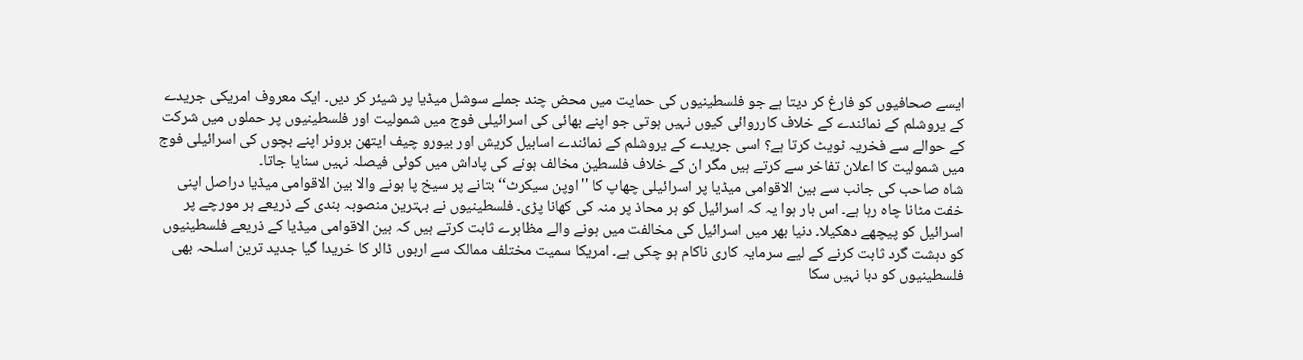ایسے صحافیوں کو فارغ کر دیتا ہے جو فلسطینیوں کی حمایت میں محض چند جملے سوشل میڈیا پر شیئر کر دیں۔ ایک معروف امریکی جریدے کے یروشلم کے نمائندے کے خلاف کارروائی کیوں نہیں ہوتی جو اپنے بھائی کی اسرائیلی فوج میں شمولیت اور فلسطینیوں پر حملوں میں شرکت کے حوالے سے فخریہ ٹویٹ کرتا ہے؟ اسی جریدے کے یروشلم کے نمائندے اسابیل کریش اور بیورو چیف ایتھن برونر اپنے بچوں کی اسرائیلی فوج میں شمولیت کا اعلان تفاخر سے کرتے ہیں مگر ان کے خلاف فلسطین مخالف ہونے کی پاداش میں کوئی فیصلہ نہیں سنایا جاتا۔
شاہ صاحب کی جانب سے بین الاقوامی میڈیا پر اسرائیلی چھاپ کا ''اوپن سیکرٹ‘‘ بتانے پر سیخ پا ہونے والا بین الاقوامی میڈیا دراصل اپنی خفت مٹانا چاہ رہا ہے۔ اس بار ہوا یہ کہ اسرائیل کو ہر محاذ پر منہ کی کھانا پڑی۔ فلسطینیوں نے بہترین منصوبہ بندی کے ذریعے ہر مورچے پر اسرائیل کو پیچھے دھکیلا۔ دنیا بھر میں اسرائیل کی مخالفت میں ہونے والے مظاہرے ثابت کرتے ہیں کہ بین الاقوامی میڈیا کے ذریعے فلسطینیوں کو دہشت گرد ثابت کرنے کے لیے سرمایہ کاری ناکام ہو چکی ہے۔ امریکا سمیت مختلف ممالک سے اربوں ڈالر کا خریدا گیا جدید ترین اسلحہ بھی فلسطینیوں کو دبا نہیں سکا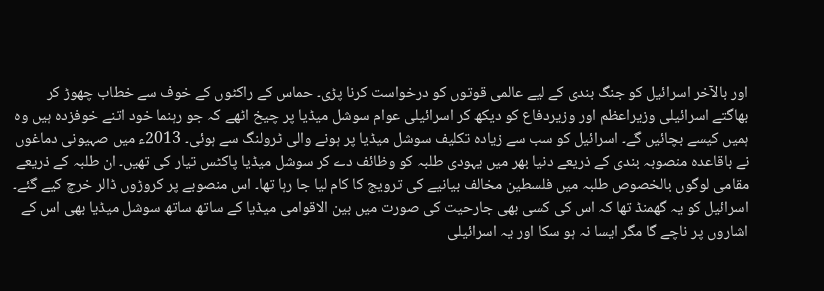اور بالآخر اسرائیل کو جنگ بندی کے لیے عالمی قوتوں کو درخواست کرنا پڑی۔ حماس کے راکٹوں کے خوف سے خطاب چھوڑ کر بھاگتے اسرائیلی وزیراعظم اور وزیردفاع کو دیکھ کر اسرائیلی عوام سوشل میڈیا پر چیخ اٹھے کہ جو رہنما خود اتنے خوفزدہ ہیں وہ ہمیں کیسے بچائیں گے۔ اسرائیل کو سب سے زیادہ تکلیف سوشل میڈیا پر ہونے والی ٹرولنگ سے ہوئی۔ 2013ء میں صہیونی دماغوں نے باقاعدہ منصوبہ بندی کے ذریعے دنیا بھر میں یہودی طلبہ کو وظائف دے کر سوشل میڈیا پاکٹس تیار کی تھیں۔ ان طلبہ کے ذریعے مقامی لوگوں بالخصوص طلبہ میں فلسطین مخالف بیانیے کی ترویج کا کام لیا جا رہا تھا۔ اس منصوبے پر کروڑوں ڈالر خرچ کیے گئے۔ اسرائیل کو یہ گھمنڈ تھا کہ اس کی کسی بھی جارحیت کی صورت میں بین الاقوامی میڈیا کے ساتھ ساتھ سوشل میڈیا بھی اس کے اشاروں پر ناچے گا مگر ایسا نہ ہو سکا اور یہ اسرائیلی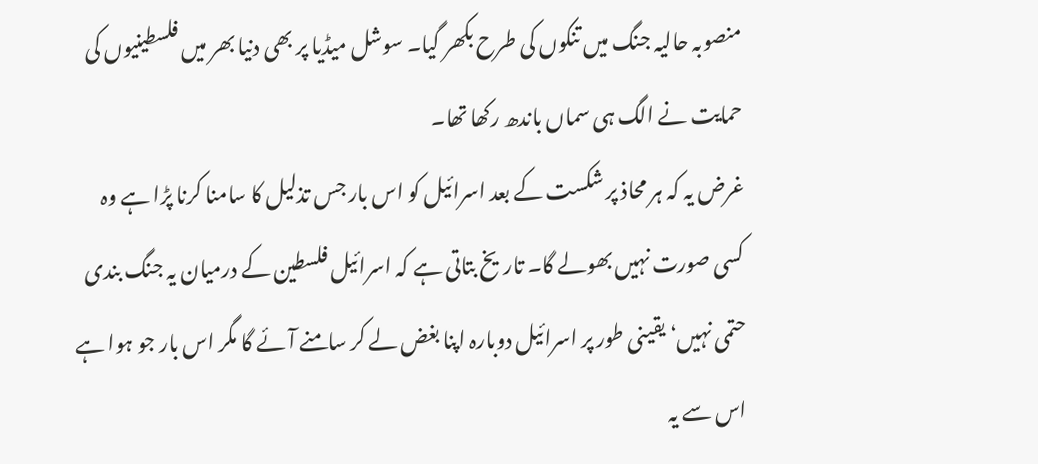منصوبہ حالیہ جنگ میں تنکوں کی طرح بکھر گیا۔ سوشل میڈیا پر بھی دنیا بھر میں فلسطینیوں کی حمایت نے الگ ہی سماں باندھ رکھا تھا۔
غرض یہ کہ ہر محاذ پر شکست کے بعد اسرائیل کو اس بار جس تذلیل کا سامنا کرنا پڑا ہے وہ کسی صورت نہیں بھولے گا۔ تاریخ بتاتی ہے کہ اسرائیل فلسطین کے درمیان یہ جنگ بندی حتمی نہیں‘ یقینی طور پر اسرائیل دوبارہ اپنا بغض لے کر سامنے آئے گا مگر اس بار جو ہوا ہے اس سے یہ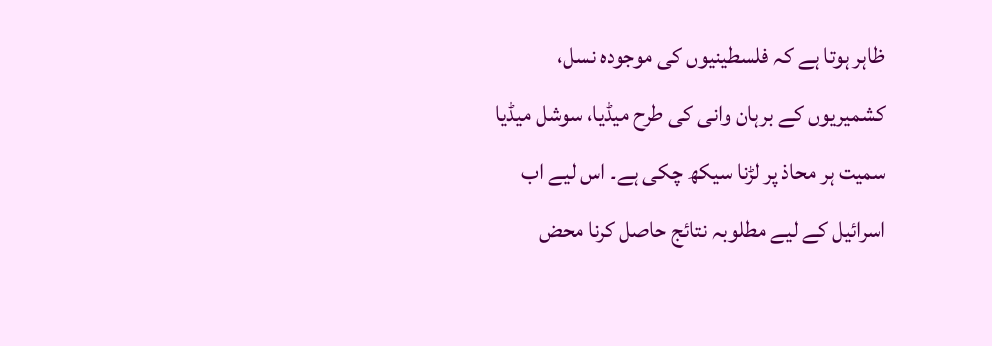ظاہر ہوتا ہے کہ فلسطینیوں کی موجودہ نسل، کشمیریوں کے برہان وانی کی طرح میڈیا، سوشل میڈیا سمیت ہر محاذ پر لڑنا سیکھ چکی ہے۔ اس لیے اب اسرائیل کے لیے مطلوبہ نتائج حاصل کرنا محض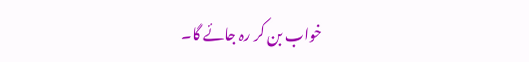خواب بن کر رہ جائے گا۔